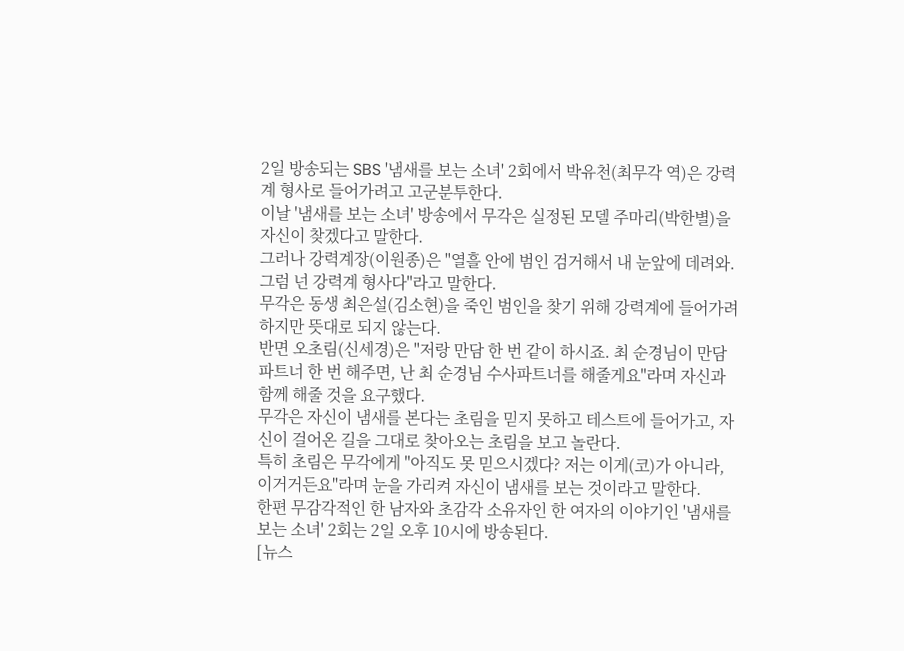2일 방송되는 SBS '냄새를 보는 소녀' 2회에서 박유천(최무각 역)은 강력계 형사로 들어가려고 고군분투한다.
이날 '냄새를 보는 소녀' 방송에서 무각은 실정된 모델 주마리(박한별)을 자신이 찾겠다고 말한다.
그러나 강력계장(이원종)은 "열흘 안에 범인 검거해서 내 눈앞에 데려와. 그럼 넌 강력계 형사다"라고 말한다.
무각은 동생 최은설(김소현)을 죽인 범인을 찾기 위해 강력계에 들어가려 하지만 뜻대로 되지 않는다.
반면 오초림(신세경)은 "저랑 만담 한 번 같이 하시죠. 최 순경님이 만담 파트너 한 번 해주면, 난 최 순경님 수사파트너를 해줄게요"라며 자신과 함께 해줄 것을 요구했다.
무각은 자신이 냄새를 본다는 초림을 믿지 못하고 테스트에 들어가고, 자신이 걸어온 길을 그대로 찾아오는 초림을 보고 놀란다.
특히 초림은 무각에게 "아직도 못 믿으시겠다? 저는 이게(코)가 아니라, 이거거든요"라며 눈을 가리켜 자신이 냄새를 보는 것이라고 말한다.
한편 무감각적인 한 남자와 초감각 소유자인 한 여자의 이야기인 '냄새를 보는 소녀' 2회는 2일 오후 10시에 방송된다.
[뉴스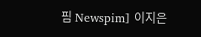핌 Newspim] 이지은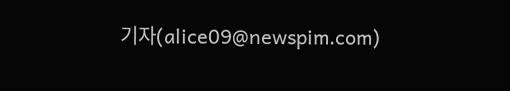기자(alice09@newspim.com)